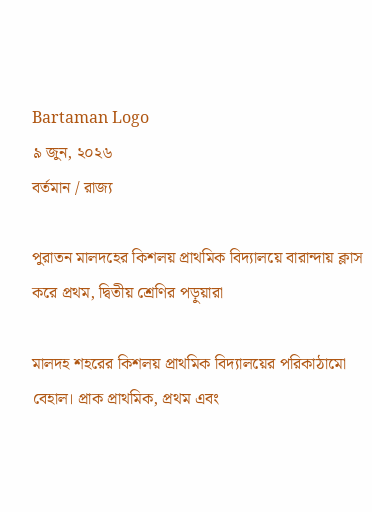Bartaman Logo
৯ জুন, ২০২৬
বর্তমান / রাজ্য

পুরাতন মালদহের কিশলয় প্রাথমিক বিদ্যালয়ে বারান্দায় ক্লাস করে প্রথম, দ্বিতীয় শ্রেণির পড়ুয়ারা

মালদহ শহরের কিশলয় প্রাথমিক বিদ্যালয়ের পরিকাঠামো বেহাল। প্রাক প্রাথমিক, প্রথম এবং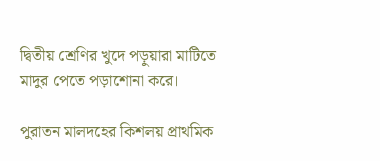দ্বিতীয় শ্রেণির খুদে পড়ুয়ারা মাটিতে মাদুর পেতে পড়াশোনা করে।

পুরাতন মালদহের কিশলয় প্রাথমিক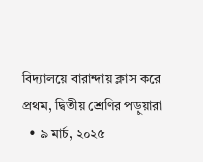বিদ্যালয়ে বারান্দায় ক্লাস করে প্রথম, দ্বিতীয় শ্রেণির পড়ুয়ারা
  • ৯ মার্চ, ২০২৫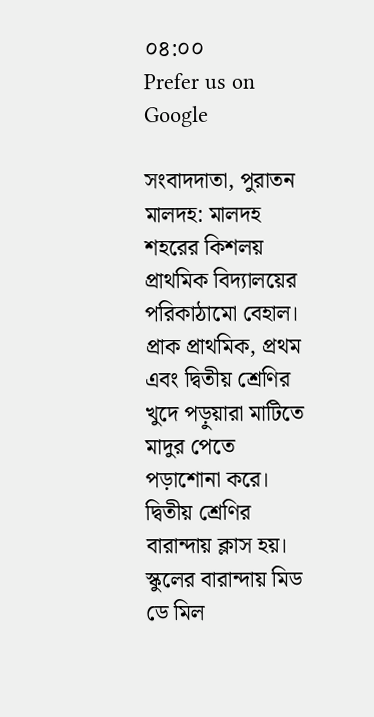০৪:০০
Prefer us on Google

সংবাদদাতা, পুরাতন মালদহ: মালদহ শহরের কিশলয় প্রাথমিক বিদ্যালয়ের পরিকাঠামো বেহাল। প্রাক প্রাথমিক, প্রথম এবং দ্বিতীয় শ্রেণির খুদে পড়ুয়ারা মাটিতে মাদুর পেতে পড়াশোনা করে। দ্বিতীয় শ্রেণির বারান্দায় ক্লাস হয়। স্কুলের বারান্দায় মিড ডে মিল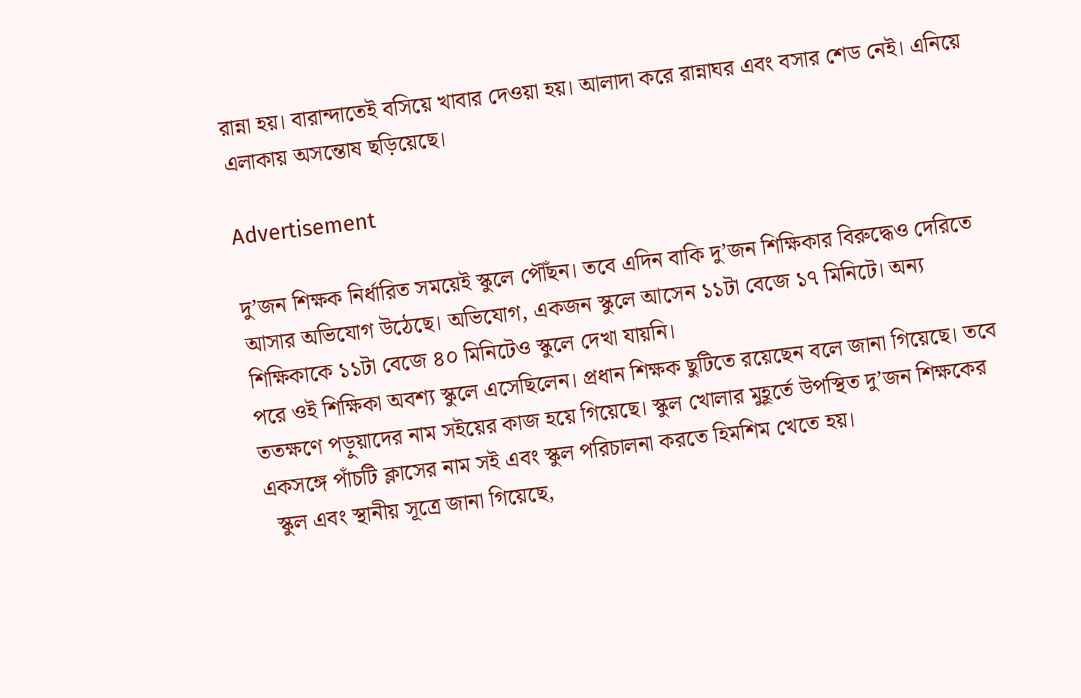রান্না হয়। বারান্দাতেই বসিয়ে খাবার দেওয়া হয়। আলাদা করে রান্নাঘর এবং বসার শেড নেই। এনিয়ে এলাকায় অসন্তোষ ছড়িয়েছে।

Advertisement

দু’জন শিক্ষক নির্ধারিত সময়েই স্কুলে পৌঁছন। তবে এদিন বাকি দু’জন শিক্ষিকার বিরুদ্ধেও দেরিতে আসার অভিযোগ উঠেছে। অভিযোগ, একজন স্কুলে আসেন ১১টা বেজে ১৭ মিনিটে। অন্য শিক্ষিকাকে ১১টা বেজে ৪০ মিনিটেও স্কুলে দেখা যায়নি।
পরে ওই শিক্ষিকা অবশ্য স্কুলে এসেছিলেন। প্রধান শিক্ষক ছুটিতে রয়েছেন বলে জানা গিয়েছে। তবে ততক্ষণে পড়ুয়াদের নাম সইয়ের কাজ হয়ে গিয়েছে। স্কুল খোলার মুহূর্তে উপস্থিত দু’জন শিক্ষকের একসঙ্গে পাঁচটি ক্লাসের নাম সই এবং স্কুল পরিচালনা করতে হিমশিম খেতে হয়।
  স্কুল এবং স্থানীয় সূত্রে জানা গিয়েছে,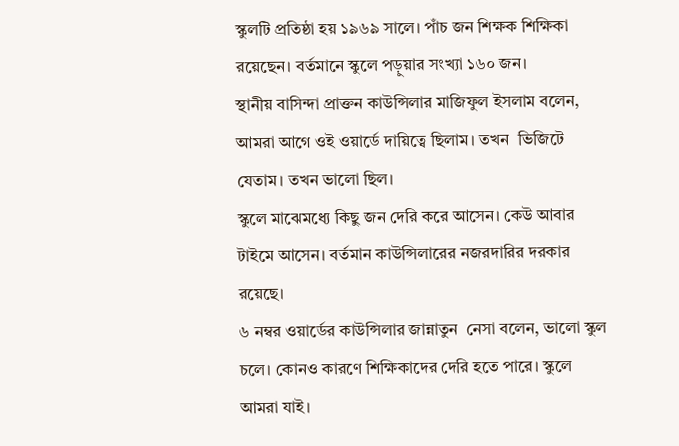স্কুলটি প্রতিষ্ঠা হয় ১৯৬৯ সালে। পাঁচ জন শিক্ষক শিক্ষিকা রয়েছেন। বর্তমানে স্কুলে পড়ুয়ার সংখ্যা ১৬০ জন।
স্থানীয় বাসিন্দা প্রাক্তন কাউন্সিলার মাজিফুল ইসলাম বলেন, আমরা আগে ওই ওয়ার্ডে দায়িত্বে ছিলাম। তখন  ভিজিটে যেতাম। তখন ভালো ছিল।
স্কুলে মাঝেমধ্যে কিছু জন দেরি করে আসেন। কেউ আবার টাইমে আসেন। বর্তমান কাউন্সিলারের নজরদারির দরকার রয়েছে।
৬ নম্বর ওয়ার্ডের কাউন্সিলার জান্নাতুন  নেসা বলেন, ভালো স্কুল চলে। কোনও কারণে শিক্ষিকাদের দেরি হতে পারে। স্কুলে আমরা যাই।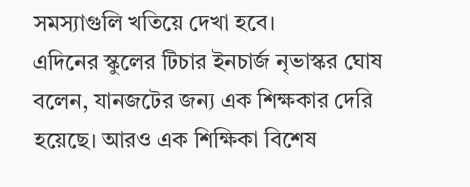সমস্যাগুলি খতিয়ে দেখা হবে।
এদিনের স্কুলের টিচার ইনচার্জ নৃভাস্কর ঘোষ বলেন, যানজটের জন্য এক শিক্ষকার দেরি হয়েছে। আরও এক শিক্ষিকা বিশেষ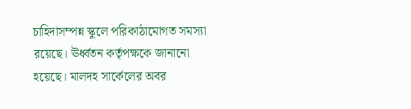চাহিদাসম্পন্ন স্কুলে পরিকাঠামোগত সমস্যা রয়েছে। ঊর্ধ্বতন কর্তৃপক্ষকে জানানো হয়েছে। মালদহ সার্কেলের অবর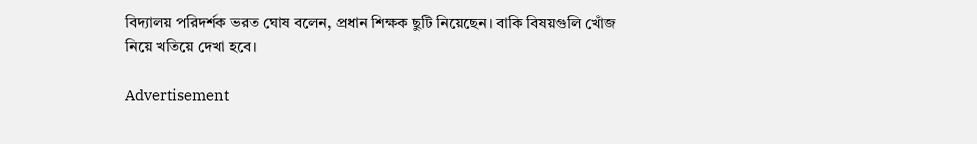বিদ্যালয় পরিদর্শক ভরত ঘোষ বলেন, প্রধান শিক্ষক ছুটি নিয়েছেন। বাকি বিষয়গুলি খোঁজ নিয়ে খতিয়ে দেখা হবে।

Advertisement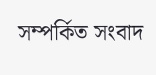সম্পর্কিত সংবাদ